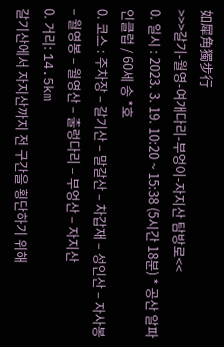如犀角獨步行
>>>갈기-월영-여개다리-부엉이-자지산 탐방로<<
0. 일시 : 2023. 3. 19. 10:20 ~ 15:38 (5시간 18분) * 공산 알파인클럽 / 60세 송 *호
0. 코스 : 주차장 – 갈기산 – 말갈산 – 차갑재 – 성인산 – 자사봉 – 월영봉 – 월영산 – 출렁다리 – 부엉산 – 자지산
0. 거리: 14.5km
갈기산에서 자지산까지 전 구간을 횡단하기 위해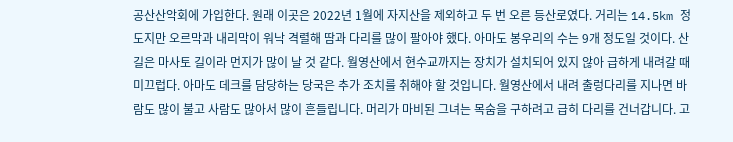공산산악회에 가입한다. 원래 이곳은 2022년 1월에 자지산을 제외하고 두 번 오른 등산로였다. 거리는 14.5km 정도지만 오르막과 내리막이 워낙 격렬해 땀과 다리를 많이 팔아야 했다. 아마도 봉우리의 수는 9개 정도일 것이다. 산길은 마사토 길이라 먼지가 많이 날 것 같다. 월영산에서 현수교까지는 장치가 설치되어 있지 않아 급하게 내려갈 때 미끄럽다. 아마도 데크를 담당하는 당국은 추가 조치를 취해야 할 것입니다. 월영산에서 내려 출렁다리를 지나면 바람도 많이 불고 사람도 많아서 많이 흔들립니다. 머리가 마비된 그녀는 목숨을 구하려고 급히 다리를 건너갑니다. 고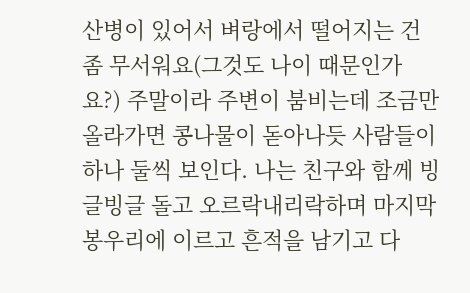산병이 있어서 벼랑에서 떨어지는 건 좀 무서워요(그것도 나이 때문인가요?) 주말이라 주변이 붐비는데 조금만 올라가면 콩나물이 돋아나듯 사람들이 하나 둘씩 보인다. 나는 친구와 함께 빙글빙글 돌고 오르락내리락하며 마지막 봉우리에 이르고 흔적을 남기고 다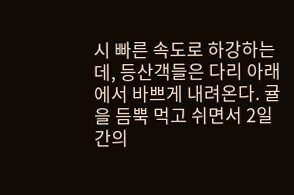시 빠른 속도로 하강하는데, 등산객들은 다리 아래에서 바쁘게 내려온다. 귤을 듬뿍 먹고 쉬면서 2일간의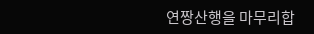연짱산행을 마무리합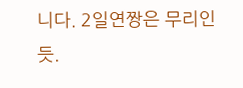니다. 2일연짱은 무리인듯.